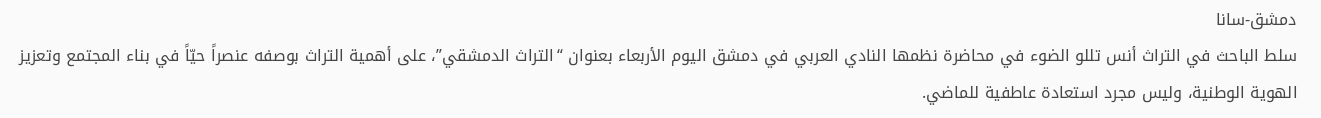دمشق-سانا
سلط الباحث في التراث أنس تللو الضوء في محاضرة نظمها النادي العربي في دمشق اليوم الأربعاء بعنوان “التراث الدمشقي”، على أهمية التراث بوصفه عنصراً حيّاً في بناء المجتمع وتعزيز الهوية الوطنية، وليس مجرد استعادة عاطفية للماضي.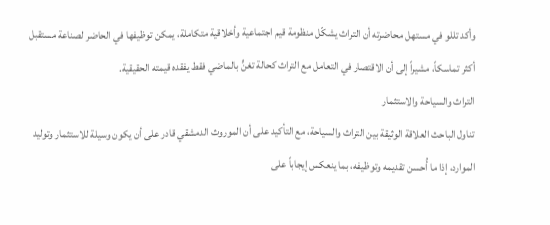وأكد تللو في مستهل محاضرته أن التراث يشكّل منظومة قيم اجتماعية وأخلاقية متكاملة، يمكن توظيفها في الحاضر لصناعة مستقبل أكثر تماسكاً، مشيراً إلى أن الاقتصار في التعامل مع التراث كحالة تغنٍّ بالماضي فقط يفقده قيمته الحقيقية.
التراث والسياحة والاستثمار
تناول الباحث العلاقة الوثيقة بين التراث والسياحة، مع التأكيد على أن الموروث الدمشقي قادر على أن يكون وسيلة للاستثمار وتوليد الموارد، إذا ما أُحسن تقديمه وتوظيفه، بما ينعكس إيجاباً على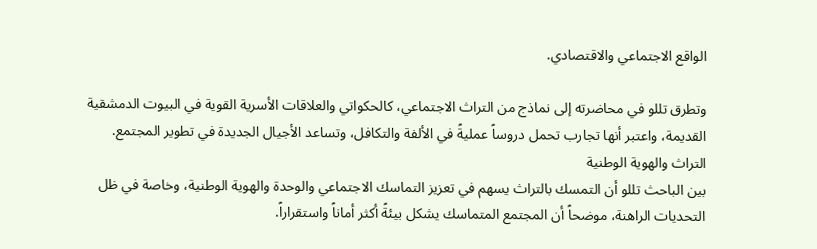الواقع الاجتماعي والاقتصادي.

وتطرق تللو في محاضرته إلى نماذج من التراث الاجتماعي، كالحكواتي والعلاقات الأسرية القوية في البيوت الدمشقية القديمة، واعتبر أنها تجارب تحمل دروساً عمليةً في الألفة والتكافل، وتساعد الأجيال الجديدة في تطوير المجتمع.
التراث والهوية الوطنية
بين الباحث تللو أن التمسك بالتراث يسهم في تعزيز التماسك الاجتماعي والوحدة والهوية الوطنية، وخاصة في ظل التحديات الراهنة، موضحاً أن المجتمع المتماسك يشكل بيئةً أكثر أماناً واستقراراً.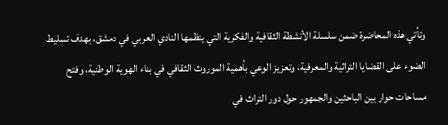وتأتي هذه المحاضرة ضمن سلسلة الأنشطة الثقافية والفكرية التي ينظمها النادي العربي في دمشق، بهدف تسليط الضوء على القضايا التراثية والمعرفية، وتعزيز الوعي بأهمية الموروث الثقافي في بناء الهوية الوطنية، وفتح مساحات حوار بين الباحثين والجمهور حول دور التراث في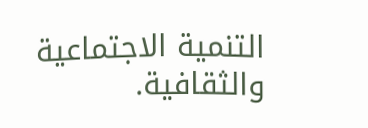التنمية الاجتماعية والثقافية.